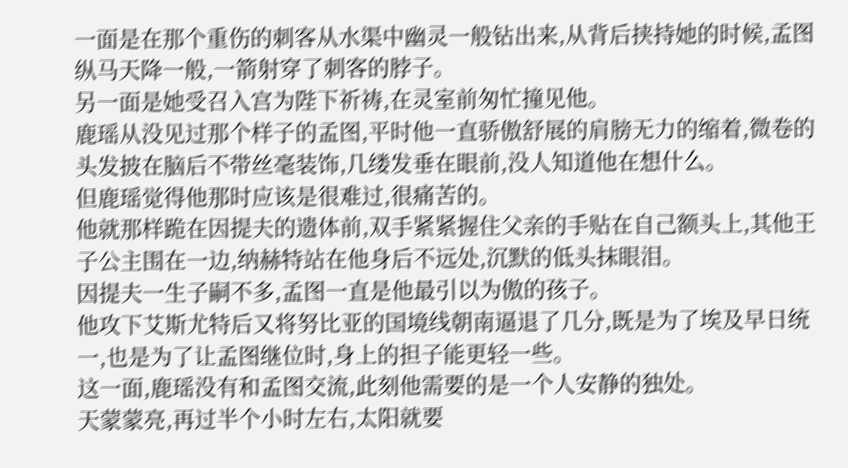一面是在那个重伤的刺客从水渠中幽灵一般钻出来,从背后挟持她的时候,孟图纵马天降一般,一箭射穿了刺客的脖子。
另一面是她受召入宫为陛下祈祷,在灵室前匆忙撞见他。
鹿瑶从没见过那个样子的孟图,平时他一直骄傲舒展的肩膀无力的缩着,微卷的头发披在脑后不带丝毫装饰,几缕发垂在眼前,没人知道他在想什么。
但鹿瑶觉得他那时应该是很难过,很痛苦的。
他就那样跪在因提夫的遗体前,双手紧紧握住父亲的手贴在自己额头上,其他王子公主围在一边,纳赫特站在他身后不远处,沉默的低头抹眼泪。
因提夫一生子嗣不多,孟图一直是他最引以为傲的孩子。
他攻下艾斯尤特后又将努比亚的国境线朝南逼退了几分,既是为了埃及早日统一,也是为了让孟图继位时,身上的担子能更轻一些。
这一面,鹿瑶没有和孟图交流,此刻他需要的是一个人安静的独处。
天蒙蒙亮,再过半个小时左右,太阳就要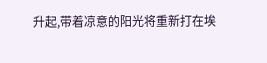升起,带着凉意的阳光将重新打在埃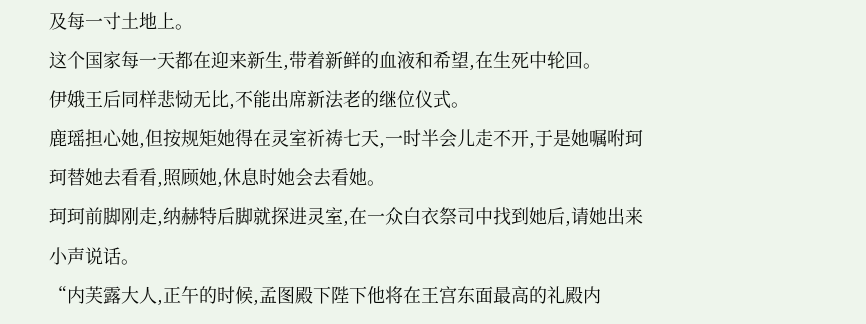及每一寸土地上。
这个国家每一天都在迎来新生,带着新鲜的血液和希望,在生死中轮回。
伊娥王后同样悲恸无比,不能出席新法老的继位仪式。
鹿瑶担心她,但按规矩她得在灵室祈祷七天,一时半会儿走不开,于是她嘱咐珂珂替她去看看,照顾她,休息时她会去看她。
珂珂前脚刚走,纳赫特后脚就探进灵室,在一众白衣祭司中找到她后,请她出来小声说话。
“内芙露大人,正午的时候,孟图殿下陛下他将在王宫东面最高的礼殿内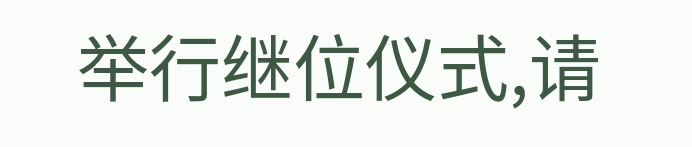举行继位仪式,请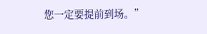您一定要提前到场。”